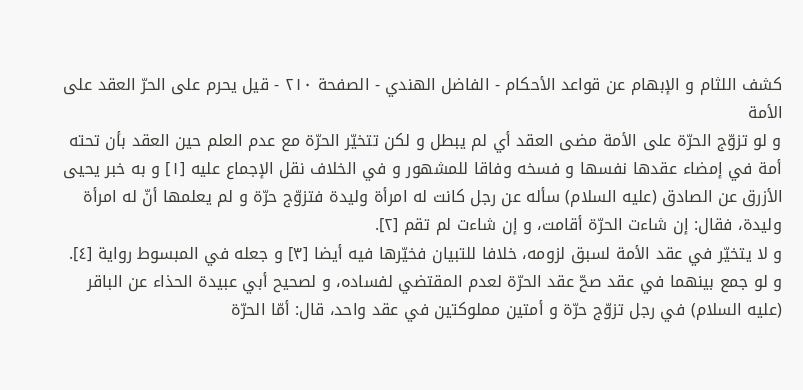كشف اللثام و الإبهام عن قواعد الأحكام - الفاضل الهندي - الصفحة ٢١٠ - قيل يحرم على الحرّ العقد على الأمة
و لو تزوّج الحرّة على الأمة مضى العقد أي لم يبطل و لكن تتخيّر الحرّة مع عدم العلم حين العقد بأن تحته أمة في إمضاء عقدها نفسها و فسخه وفاقا للمشهور و في الخلاف نقل الإجماع عليه [١] و به خبر يحيى الأزرق عن الصادق (عليه السلام) سأله عن رجل كانت له امرأة وليدة فتزوّج حرّة و لم يعلمها أنّ له امرأة وليدة، فقال: إن شاءت الحرّة أقامت، و إن شاءت لم تقم [٢].
و لا يتخيّر في عقد الأمة لسبق لزومه، خلافا للتبيان فخيّرها فيه أيضا [٣] و جعله في المبسوط رواية [٤].
و لو جمع بينهما في عقد صحّ عقد الحرّة لعدم المقتضي لفساده، و لصحيح أبي عبيدة الحذاء عن الباقر (عليه السلام) في رجل تزوّج حرّة و أمتين مملوكتين في عقد واحد، قال: أمّا الحرّة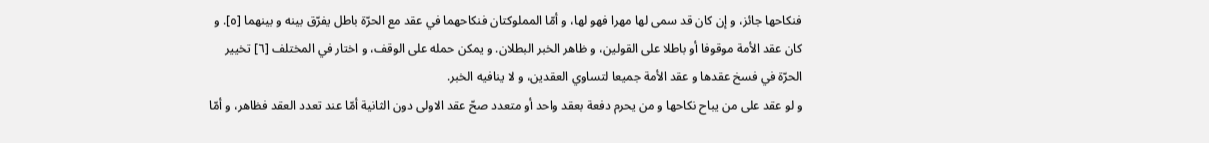فنكاحها جائز، و إن كان قد سمى لها مهرا فهو لها، و أمّا المملوكتان فنكاحهما في عقد مع الحرّة باطل يفرّق بينه و بينهما [٥]. و كان عقد الأمة موقوفا أو باطلا على القولين، و ظاهر الخبر البطلان. و يمكن حمله على الوقف، و اختار في المختلف [٦] تخيير الحرّة في فسخ عقدها و عقد الأمة جميعا لتساوي العقدين، و لا ينافيه الخبر.
و لو عقد على من يباح نكاحها و من يحرم دفعة بعقد واحد أو متعدد صحّ عقد الاولى دون الثانية أمّا عند تعدد العقد فظاهر، و أمّا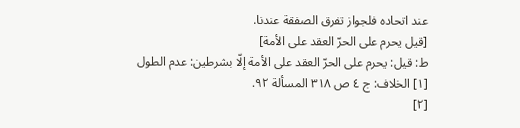عند اتحاده فلجواز تفرق الصفقة عندنا.
[قيل يحرم على الحرّ العقد على الأمة]
ط: قيل: يحرم على الحرّ العقد على الأمة إلّا بشرطين: عدم الطول
[١] الخلاف: ج ٤ ص ٣١٨ المسألة ٩٢.
[٢]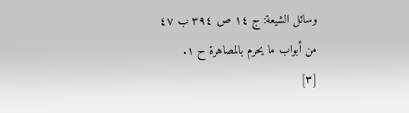وسائل الشيعة: ج ١٤ ص ٣٩٤ ب ٤٧ من أبواب ما يحرم بالمصاهرة ح ١.
[٣]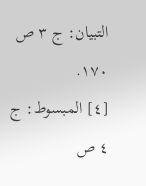التبيان: ج ٣ ص ١٧٠.
[٤] المبسوط: ج ٤ ص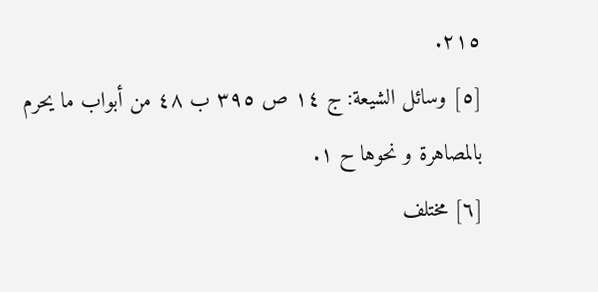٢١٥.
[٥] وسائل الشيعة: ج ١٤ ص ٣٩٥ ب ٤٨ من أبواب ما يحرم بالمصاهرة و نحوها ح ١.
[٦] مختلف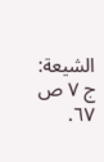الشيعة: ج ٧ ص ٦٧.